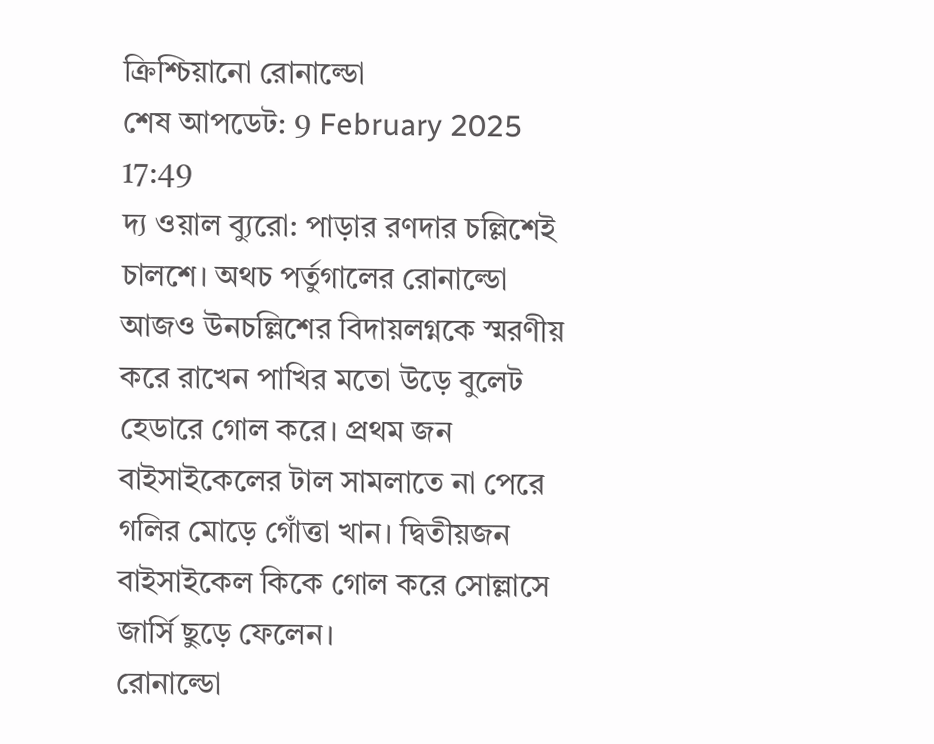ক্রিশ্চিয়ানো রোনাল্ডো
শেষ আপডেট: 9 February 2025 17:49
দ্য ওয়াল ব্যুরো: পাড়ার রণদার চল্লিশেই চালশে। অথচ পর্তুগালের রোনাল্ডো আজও উনচল্লিশের বিদায়লগ্নকে স্মরণীয় করে রাখেন পাখির মতো উড়ে বুলেট হেডারে গোল করে। প্রথম জন বাইসাইকেলের টাল সামলাতে না পেরে গলির মোড়ে গোঁত্তা খান। দ্বিতীয়জন বাইসাইকেল কিকে গোল করে সোল্লাসে জার্সি ছুড়ে ফেলেন।
রোনাল্ডো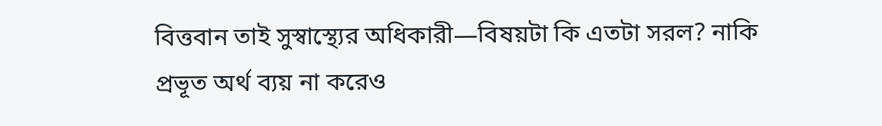বিত্তবান তাই সুস্বাস্থ্যের অধিকারী—বিষয়টা কি এতটা সরল? নাকি প্রভূত অর্থ ব্যয় না করেও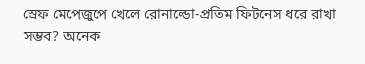স্রেফ মেপেজুপে খেলে রোনাল্ডো-প্রতিম ফিটনেস ধরে রাখা সম্ভব? অনেক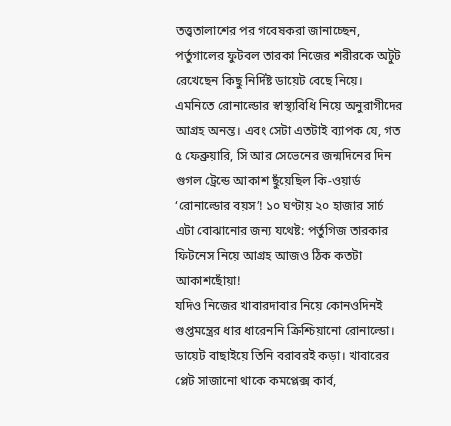তত্ত্বতালাশের পর গবেষকরা জানাচ্ছেন, পর্তুগালের ফুটবল তারকা নিজের শরীরকে অটুট রেখেছেন কিছু নির্দিষ্ট ডায়েট বেছে নিয়ে। এমনিতে রোনাল্ডোর স্বাস্থ্যবিধি নিয়ে অনুরাগীদের আগ্রহ অনন্ত। এবং সেটা এতটাই ব্যাপক যে, গত ৫ ফেব্রুয়ারি, সি আর সেভেনের জন্মদিনের দিন গুগল ট্রেন্ডে আকাশ ছুঁয়েছিল কি-ওয়ার্ড ‘রোনাল্ডোর বয়স’! ১০ ঘণ্টায় ২০ হাজার সার্চ এটা বোঝানোর জন্য যথেষ্ট: পর্তুগিজ তারকার ফিটনেস নিয়ে আগ্রহ আজও ঠিক কতটা আকাশছোঁয়া!
যদিও নিজের খাবারদাবার নিয়ে কোনওদিনই গুপ্তমন্ত্রের ধার ধারেননি ক্রিশ্চিয়ানো রোনাল্ডো। ডায়েট বাছাইয়ে তিনি বরাবরই কড়া। খাবারের প্লেট সাজানো থাকে কমপ্লেক্স কার্ব,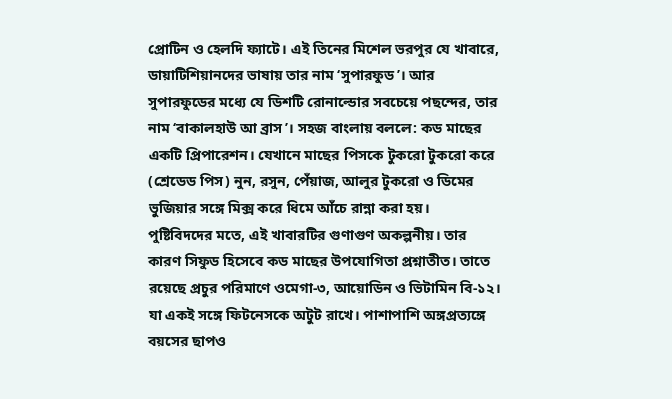প্রোটিন ও হেলদি ফ্যাটে। এই তিনের মিশেল ভরপুর যে খাবারে, ডায়াটিশিয়ানদের ভাষায় তার নাম ‘সুপারফুড’। আর সুপারফুডের মধ্যে যে ডিশটি রোনাল্ডোর সবচেয়ে পছন্দের, তার নাম ‘বাকালহাউ আ ব্রাস’। সহজ বাংলায় বললে: কড মাছের একটি প্রিপারেশন। যেখানে মাছের পিসকে টুকরো টুকরো করে (শ্রেডেড পিস) নুন, রসুন, পেঁয়াজ, আলুর টুকরো ও ডিমের ভুজিয়ার সঙ্গে মিক্স করে ধিমে আঁচে রান্না করা হয়।
পুষ্টিবিদদের মতে, এই খাবারটির গুণাগুণ অকল্পনীয়। তার কারণ সিফুড হিসেবে কড মাছের উপযোগিতা প্রশ্নাতীত। তাতে রয়েছে প্রচুর পরিমাণে ওমেগা-৩, আয়োডিন ও ভিটামিন বি-১২। যা একই সঙ্গে ফিটনেসকে অটুট রাখে। পাশাপাশি অঙ্গপ্রত্যঙ্গে বয়সের ছাপও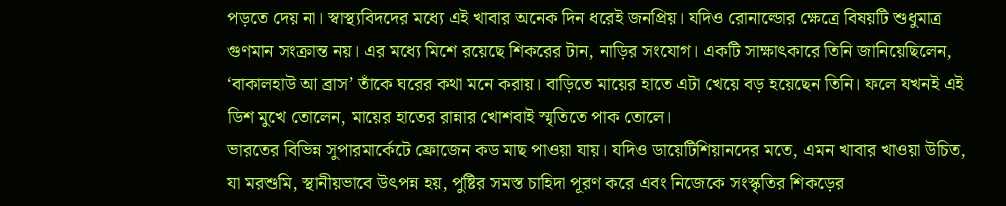পড়তে দেয় না। স্বাস্থ্যবিদদের মধ্যে এই খাবার অনেক দিন ধরেই জনপ্রিয়। যদিও রোনাল্ডোর ক্ষেত্রে বিষয়টি শুধুমাত্র গুণমান সংক্রান্ত নয়। এর মধ্যে মিশে রয়েছে শিকরের টান, নাড়ির সংযোগ। একটি সাক্ষাৎকারে তিনি জানিয়েছিলেন, ‘বাকালহাউ আ ব্রাস’ তাঁকে ঘরের কথা মনে করায়। বাড়িতে মায়ের হাতে এটা খেয়ে বড় হয়েছেন তিনি। ফলে যখনই এই ডিশ মুখে তোলেন, মায়ের হাতের রান্নার খোশবাই স্মৃতিতে পাক তোলে।
ভারতের বিভিন্ন সুপারমার্কেটে ফ্রোজেন কড মাছ পাওয়া যায়। যদিও ডায়েটিশিয়ানদের মতে, এমন খাবার খাওয়া উচিত, যা মরশুমি, স্থানীয়ভাবে উৎপন্ন হয়, পুষ্টির সমস্ত চাহিদা পূরণ করে এবং নিজেকে সংস্কৃতির শিকড়ের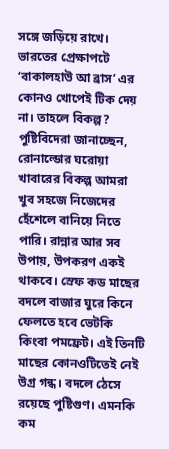সঙ্গে জড়িয়ে রাখে। ভারতের প্রেক্ষাপটে ‘বাকালহাউ আ ব্রাস’ এর কোনও খোপেই টিক দেয় না। তাহলে বিকল্প?
পুষ্টিবিদেরা জানাচ্ছেন, রোনাল্ডোর ঘরোয়া খাবারের বিকল্প আমরা খুব সহজে নিজেদের হেঁশেলে বানিয়ে নিতে পারি। রান্নার আর সব উপায়, উপকরণ একই থাকবে। স্রেফ কড মাছের বদলে বাজার ঘুরে কিনে ফেলতে হবে ভেটকি কিংবা পমফ্রেট। এই তিনটি মাছের কোনওটিতেই নেই উগ্র গন্ধ। বদলে ঠেসে রয়েছে পুষ্টিগুণ। এমনকি কম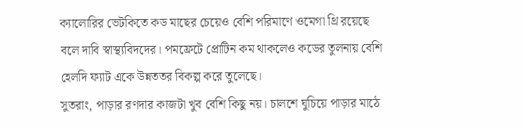ক্যালোরির ভেটকিতে কড মাছের চেয়েও বেশি পরিমাণে ওমেগা থ্রি রয়েছে বলে দাবি স্বাস্থ্যবিদদের। পমফ্রেটে প্রোটিন কম থাকলেও কডের তুলনায় বেশি হেলদি ফ্যাট একে উন্নততর বিকল্প করে তুলেছে।
সুতরাং, পাড়ার রণদার কাজটা খুব বেশি কিছু নয়। চালশে ঘুচিয়ে পাড়ার মাঠে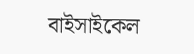বাইসাইকেল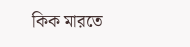কিক মারতে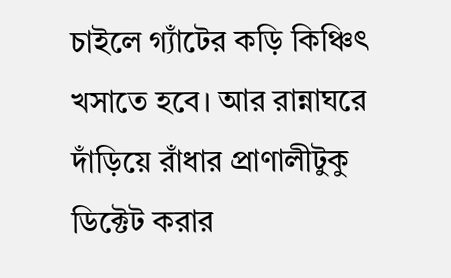চাইলে গ্যাঁটের কড়ি কিঞ্চিৎ খসাতে হবে। আর রান্নাঘরে দাঁড়িয়ে রাঁধার প্রাণালীটুকু ডিক্টেট করার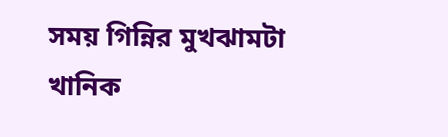সময় গিন্নির মুখঝামটা খানিক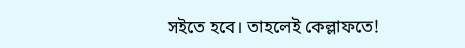সইতে হবে। তাহলেই কেল্লাফতে!